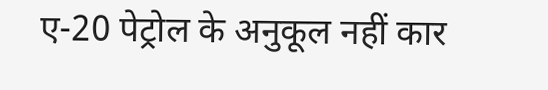ए-20 पेट्रोल के अनुकूल नहीं कार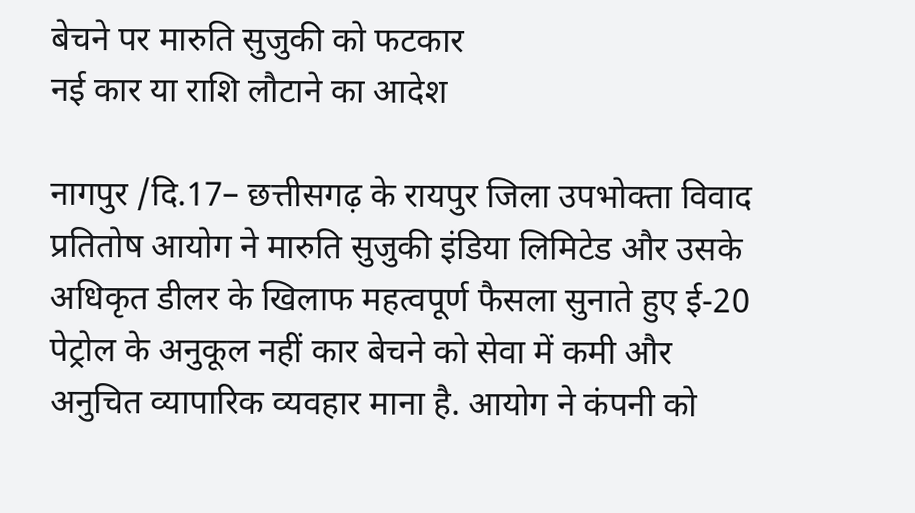बेचने पर मारुति सुजुकी को फटकार
नई कार या राशि लौटाने का आदेश

नागपुर /दि.17– छत्तीसगढ़ के रायपुर जिला उपभोक्ता विवाद प्रतितोष आयोग ने मारुति सुजुकी इंडिया लिमिटेड और उसके अधिकृत डीलर के खिलाफ महत्वपूर्ण फैसला सुनाते हुए ई-20 पेट्रोल के अनुकूल नहीं कार बेचने को सेवा में कमी और अनुचित व्यापारिक व्यवहार माना है. आयोग ने कंपनी को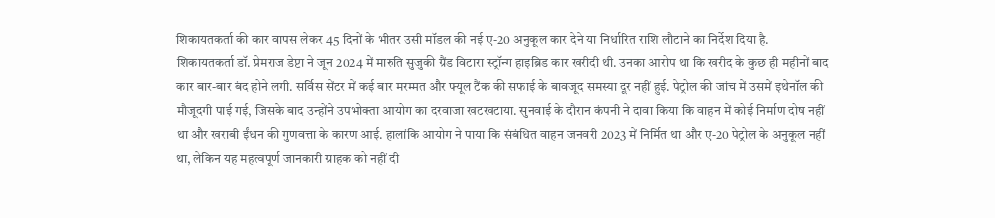शिकायतकर्ता की कार वापस लेकर 45 दिनों के भीतर उसी मॉडल की नई ए-20 अनुकूल कार देने या निर्धारित राशि लौटाने का निर्देश दिया है.
शिकायतकर्ता डॉ. प्रेमराज डेप्टा ने जून 2024 में मारुति सुजुकी ग्रैंड विटारा स्ट्रॉन्ग हाइब्रिड कार खरीदी थी. उनका आरोप था कि खरीद के कुछ ही महीनों बाद कार बार-बार बंद होने लगी. सर्विस सेंटर में कई बार मरम्मत और फ्यूल टैंक की सफाई के बावजूद समस्या दूर नहीं हुई. पेट्रोल की जांच में उसमें इथेनॉल की मौजूदगी पाई गई, जिसके बाद उन्होंने उपभोक्ता आयोग का दरवाजा खटखटाया. सुनवाई के दौरान कंपनी ने दावा किया कि वाहन में कोई निर्माण दोष नहीं था और खराबी ईंधन की गुणवत्ता के कारण आई. हालांकि आयोग ने पाया कि संबंधित वाहन जनवरी 2023 में निर्मित था और ए-20 पेट्रोल के अनुकूल नहीं था, लेकिन यह महत्वपूर्ण जानकारी ग्राहक को नहीं दी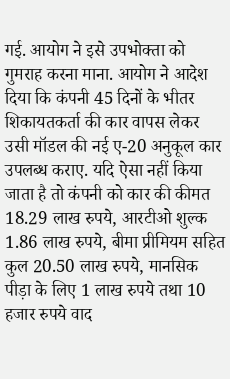गई. आयोग ने इसे उपभोक्ता को गुमराह करना माना. आयोग ने आदेश दिया कि कंपनी 45 दिनों के भीतर शिकायतकर्ता की कार वापस लेकर उसी मॉडल की नई ए-20 अनुकूल कार उपलब्ध कराए. यदि ऐसा नहीं किया जाता है तो कंपनी को कार की कीमत 18.29 लाख रुपये, आरटीओ शुल्क 1.86 लाख रुपये, बीमा प्रीमियम सहित कुल 20.50 लाख रुपये, मानसिक पीड़ा के लिए 1 लाख रुपये तथा 10 हजार रुपये वाद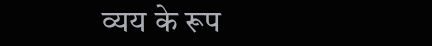व्यय के रूप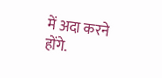में अदा करने होंगे.